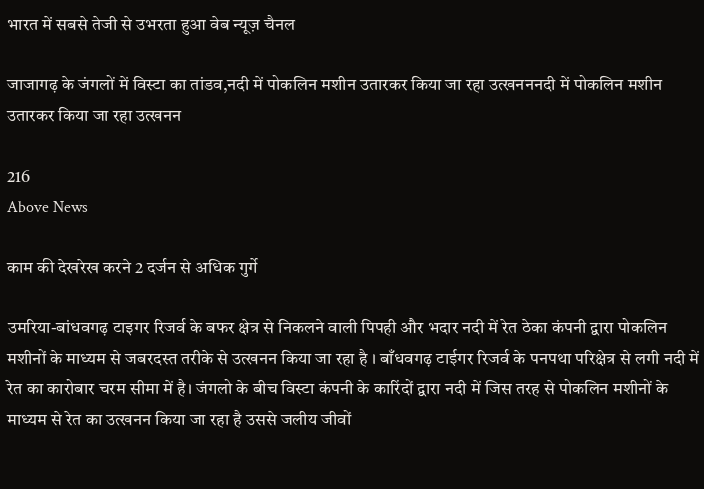भारत में सबसे तेजी से उभरता हुआ वेब न्यूज़ चैनल

जाजागढ़ के जंगलों में विस्टा का तांडव,नदी में पोकलिन मशीन उतारकर किया जा रहा उत्खनननदी में पोकलिन मशीन उतारकर किया जा रहा उत्खनन

216
Above News

काम की देखरेख करने 2 दर्जन से अधिक गुर्गे

उमरिया-बांधवगढ़ टाइगर रिजर्व के बफर क्षेत्र से निकलने वाली पिपही और भदार नदी में रेत ठेका कंपनी द्वारा पोकलिन मशीनों के माध्यम से जबरदस्त तरीके से उत्खनन किया जा रहा है । बाँधवगढ़ टाईगर रिजर्व के पनपथा परिक्षेत्र से लगी नदी में रेत का कारोबार चरम सीमा में है। जंगलो के बीच विस्टा कंपनी के कारिंदों द्वारा नदी में जिस तरह से पोकलिन मशीनों के माध्यम से रेत का उत्खनन किया जा रहा है उससे जलीय जीवों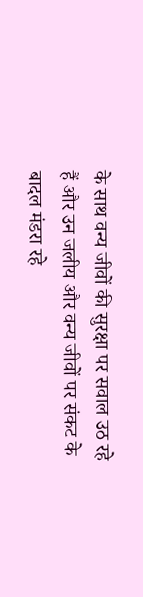के साथ वन्य जीवों की सुरक्षा पर सवाल उठ रहे हैं और उन जलीय और वन्य जीवों पर संकट के बादल मंडरा रहे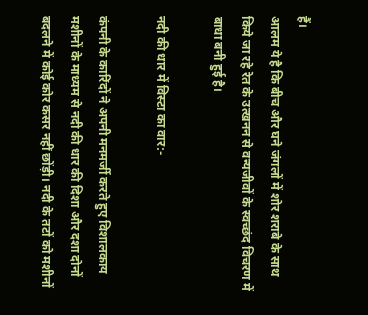हैं।
आलम ये है कि बीच और घने जंगलों में शोर शराबे के साथ किये जा रहे रेत के उत्खनन से वन्यजीवों के स्वच्छंद विचरण में बाधा बनी हुई है।

नदी की धार में विस्टा का वार:-

कंपनी के कारिंदों ने अपनी मनमर्जी करते हुए विशालकाय मशीनों के माध्यम से नदी की धार की दिशा और दशा दोनों बदलने में कोई कोर कसर नहीं छोंड़ी। नदी के तटों को मशीनों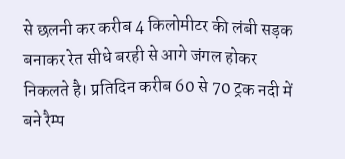से छलनी कर करीब 4 किलोमीटर की लंबी सड़क बनाकर रेत सीधे बरही से आगे जंगल होकर निकलते है। प्रतिदिन करीब 60 से 70 ट्रक नदी में बने रैम्प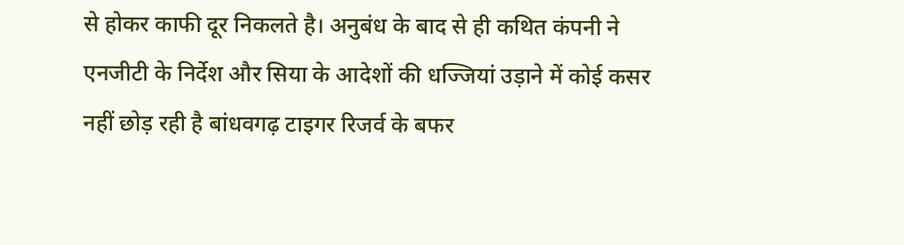से होकर काफी दूर निकलते है। अनुबंध के बाद से ही कथित कंपनी ने एनजीटी के निर्देश और सिया के आदेशों की धज्जियां उड़ाने में कोई कसर नहीं छोड़ रही है बांधवगढ़ टाइगर रिजर्व के बफर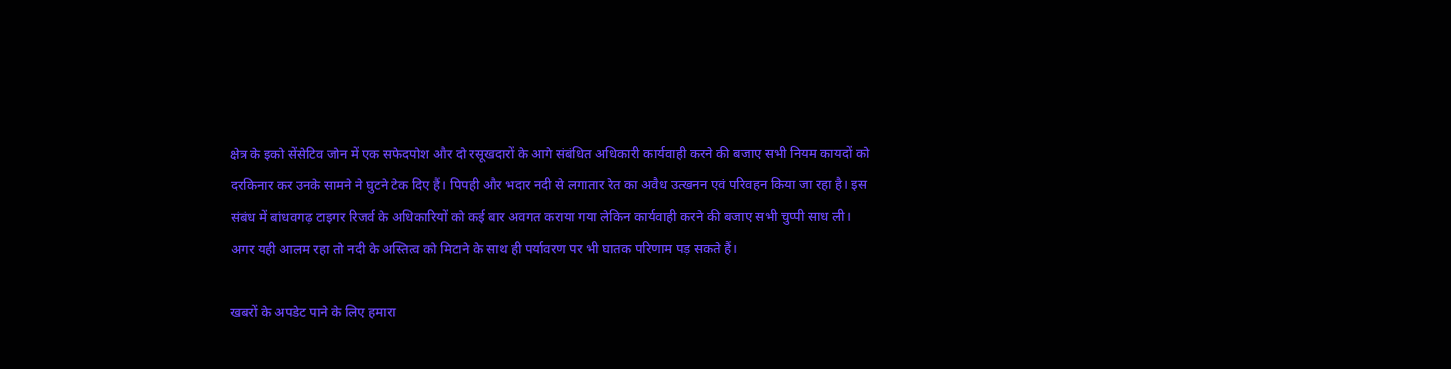क्षेत्र के इको सेंसेटिव जोन में एक सफेदपोश और दो रसूखदारों के आगे संबंधित अधिकारी कार्यवाही करने की बजाए सभी नियम कायदों को दरकिनार कर उनके सामने ने घुटने टेक दिए हैं। पिपही और भदार नदी से लगातार रेत का अवैध उत्खनन एवं परिवहन किया जा रहा है। इस संबंध में बांधवगढ़ टाइगर रिजर्व के अधिकारियों को कई बार अवगत कराया गया लेकिन कार्यवाही करने की बजाए सभी चुप्पी साध ली।
अगर यही आलम रहा तो नदी के अस्तित्व को मिटाने के साथ ही पर्यावरण पर भी घातक परिणाम पड़ सकते हैं।

खबरों के अपडेट पाने के लिए हमारा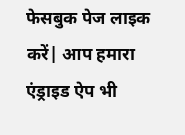फेसबुक पेज लाइक करें| आप हमारा एंड्राइड ऐप भी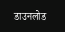डाउनलोड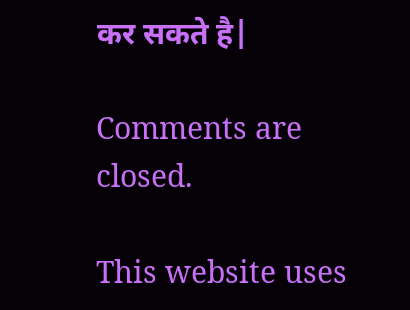कर सकते है|

Comments are closed.

This website uses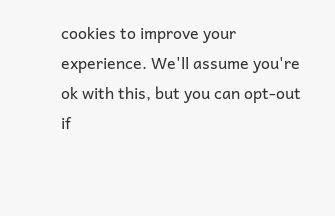cookies to improve your experience. We'll assume you're ok with this, but you can opt-out if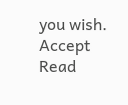you wish. Accept Read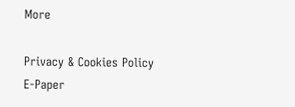More

Privacy & Cookies Policy
E-Paper